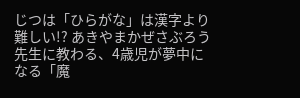じつは「ひらがな」は漢字より難しい!? あきやまかぜさぶろう先生に教わる、4歳児が夢中になる「魔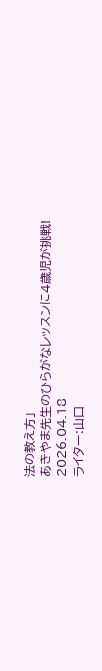法の教え方」
あきやま先生のひらがなレッスンに4歳児が挑戦!
2026.04.18
ライター:山口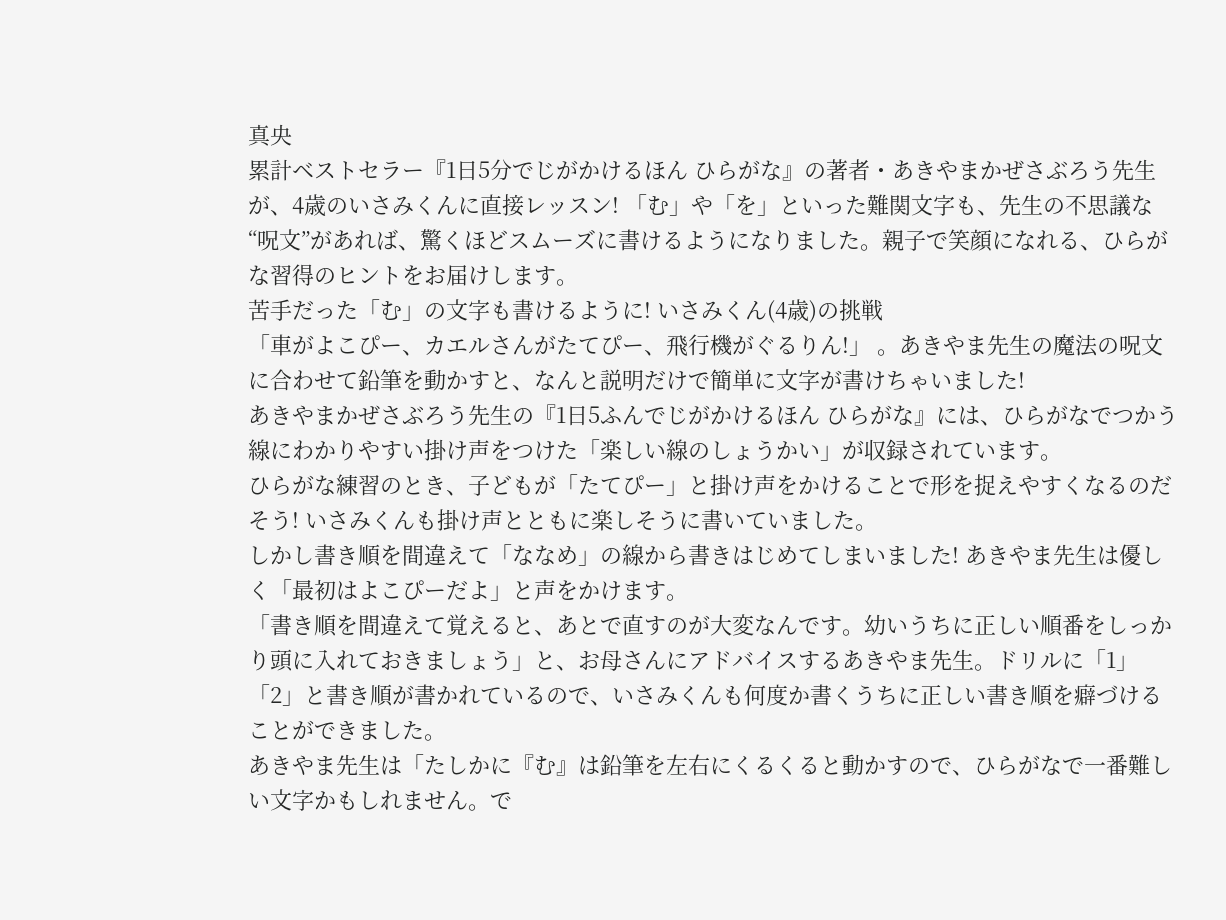真央
累計ベストセラー『1日5分でじがかけるほん ひらがな』の著者・あきやまかぜさぶろう先生が、4歳のいさみくんに直接レッスン! 「む」や「を」といった難関文字も、先生の不思議な“呪文”があれば、驚くほどスムーズに書けるようになりました。親子で笑顔になれる、ひらがな習得のヒントをお届けします。
苦手だった「む」の文字も書けるように! いさみくん(4歳)の挑戦
「車がよこぴー、カエルさんがたてぴー、飛行機がぐるりん!」 。あきやま先生の魔法の呪文に合わせて鉛筆を動かすと、なんと説明だけで簡単に文字が書けちゃいました!
あきやまかぜさぶろう先生の『1日5ふんでじがかけるほん ひらがな』には、ひらがなでつかう線にわかりやすい掛け声をつけた「楽しい線のしょうかい」が収録されています。
ひらがな練習のとき、子どもが「たてぴー」と掛け声をかけることで形を捉えやすくなるのだそう! いさみくんも掛け声とともに楽しそうに書いていました。
しかし書き順を間違えて「ななめ」の線から書きはじめてしまいました! あきやま先生は優しく「最初はよこぴーだよ」と声をかけます。
「書き順を間違えて覚えると、あとで直すのが大変なんです。幼いうちに正しい順番をしっかり頭に入れておきましょう」と、お母さんにアドバイスするあきやま先生。ドリルに「1」「2」と書き順が書かれているので、いさみくんも何度か書くうちに正しい書き順を癖づけることができました。
あきやま先生は「たしかに『む』は鉛筆を左右にくるくると動かすので、ひらがなで一番難しい文字かもしれません。で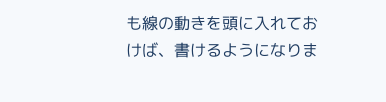も線の動きを頭に入れておけば、書けるようになりま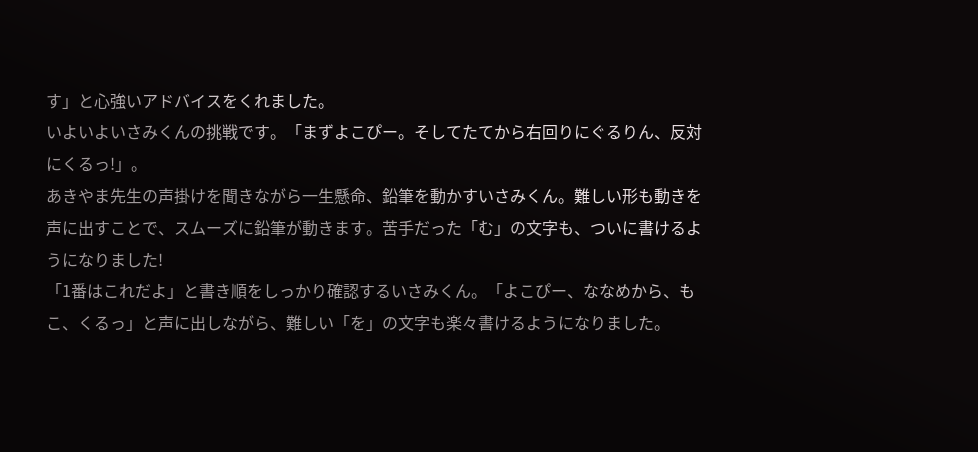す」と心強いアドバイスをくれました。
いよいよいさみくんの挑戦です。「まずよこぴー。そしてたてから右回りにぐるりん、反対にくるっ!」。
あきやま先生の声掛けを聞きながら一生懸命、鉛筆を動かすいさみくん。難しい形も動きを声に出すことで、スムーズに鉛筆が動きます。苦手だった「む」の文字も、ついに書けるようになりました!
「1番はこれだよ」と書き順をしっかり確認するいさみくん。「よこぴー、ななめから、もこ、くるっ」と声に出しながら、難しい「を」の文字も楽々書けるようになりました。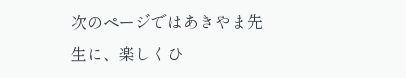次のページではあきやま先生に、楽しくひ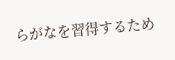らがなを習得するため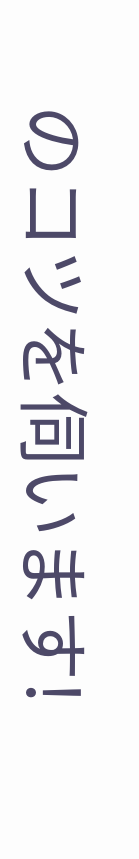のコツを伺います!